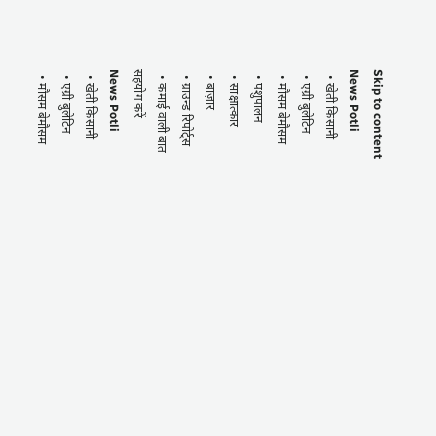Skip to content
News Potli
  • खेती किसानी
  • एग्री बुलेटिन
  • मौसम बेमौसम
  • पशुपालन
  • साक्षात्कार
  • बाज़ार
  • ग्राउन्ड रिपोर्ट्स
  • कमाई वाली बात
सहयोग करें
News Potli
  • खेती किसानी
  • एग्री बुलेटिन
  • मौसम बेमौसम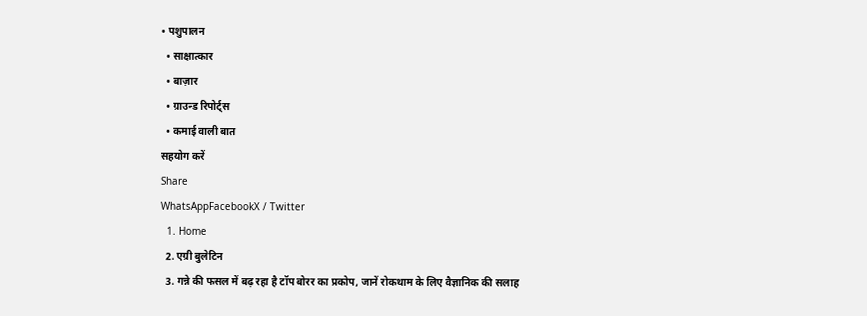• पशुपालन
  • साक्षात्कार
  • बाज़ार
  • ग्राउन्ड रिपोर्ट्स
  • कमाई वाली बात
सहयोग करें
Share
WhatsAppFacebookX / Twitter
  1. Home
  2. एग्री बुलेटिन
  3. गन्ने की फसल में बढ़ रहा है टॉप बोरर का प्रकोप, जानें रोकथाम के लिए वैज्ञानिक की सलाह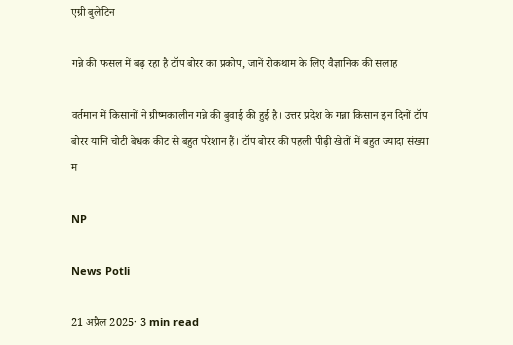एग्री बुलेटिन

गन्ने की फसल में बढ़ रहा है टॉप बोरर का प्रकोप, जानें रोकथाम के लिए वैज्ञानिक की सलाह

वर्तमान में किसानों ने ग्रीष्मकालीन गन्ने की बुवाई की हुई है। उत्तर प्रदेश के गन्ना किसान इन दिनों टॉप बोरर यानि चोटी बेधक कीट से बहुत परेशान हैं। टॉप बोरर की पहली पीढ़ी खेतों में बहुत ज्यादा संख्या म

NP

News Potli

21 अप्रैल 2025· 3 min read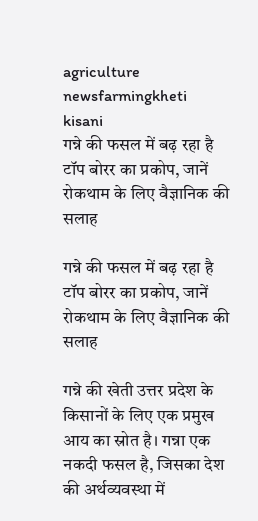agriculture newsfarmingkheti kisani
गन्ने की फसल में बढ़ रहा है टॉप बोरर का प्रकोप, जानें रोकथाम के लिए वैज्ञानिक की सलाह

गन्ने की फसल में बढ़ रहा है टॉप बोरर का प्रकोप, जानें रोकथाम के लिए वैज्ञानिक की सलाह

गन्ने की खेती उत्तर प्रदेश के किसानों के लिए एक प्रमुख आय का स्रोत है। गन्ना एक नकदी फसल है, जिसका देश की अर्थव्यवस्था में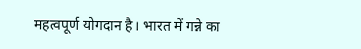महत्वपूर्ण योगदान है। भारत में गन्ने का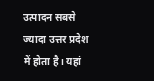उत्पादन सबसे ज्यादा उत्तर प्रदेश में होता है। यहां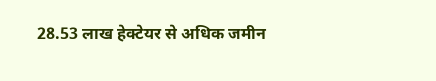28.53 लाख हेक्टेयर से अधिक जमीन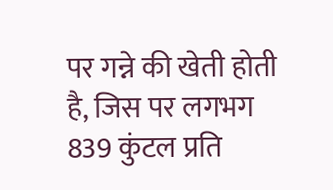पर गन्ने की खेती होती है, जिस पर लगभग 839 कुंटल प्रति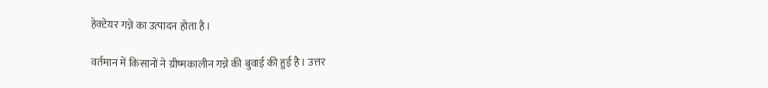हेक्टेयर गन्ने का उत्पादन होता है।

वर्तमान में किसानों ने ग्रीष्मकालीन गन्ने की बुवाई की हुई है। उत्तर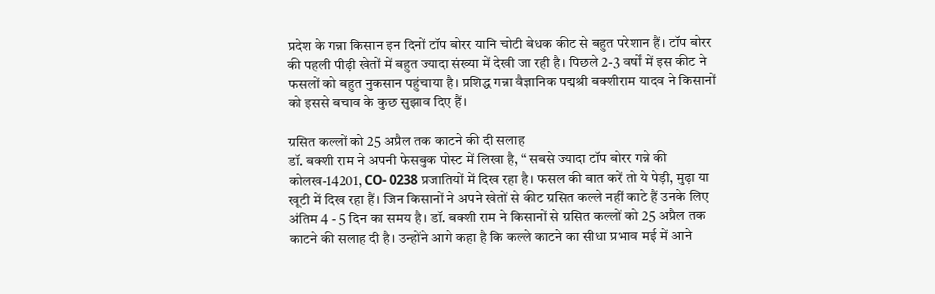प्रदेश के गन्ना किसान इन दिनों टॉप बोरर यानि चोटी बेधक कीट से बहुत परेशान हैं। टॉप बोरर की पहली पीढ़ी खेतों में बहुत ज्यादा संख्या में देखी जा रही है। पिछले 2-3 वर्षों में इस कीट ने फसलों को बहुत नुकसान पहुंचाया है। प्रशिद्ध गन्ना वैज्ञानिक पद्मश्री बक्शीराम यादव ने किसानों को इससे बचाव के कुछ सुझाव दिए हैं।

ग्रसित कल्लों को 25 अप्रैल तक काटने की दी सलाह
डॉ. बक्शी राम ने अपनी फेसबुक पोस्ट में लिखा है, “ सबसे ज्यादा टॉप बोरर गन्ने की कोलख-14201, CO- 0238 प्रजातियों में दिख रहा है। फसल की बात करें तो ये पेड़ी, मुढ़ा या खूटी में दिख रहा हैं। जिन किसानों ने अपने खेतों से कीट ग्रसित कल्ले नहीं काटे हैं उनके लिए अंतिम 4 - 5 दिन का समय है। डॉ. बक्शी राम ने किसानों से ग्रसित कल्लों को 25 अप्रैल तक काटने की सलाह दी है। उन्होंने आगे कहा है कि कल्ले काटने का सीधा प्रभाव मई में आने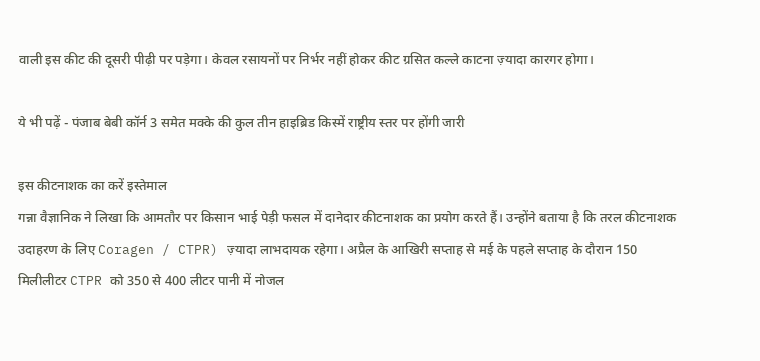वाली इस कीट की दूसरी पीढ़ी पर पड़ेगा। केवल रसायनों पर निर्भर नहीं होकर कीट ग्रसित कल्ले काटना ज़्यादा कारगर होगा।

ये भी पढ़ें - पंजाब बेबी कॉर्न 3 समेत मक्के की कुल तीन हाइब्रिड किस्में राष्ट्रीय स्तर पर होंगी जारी

इस कीटनाशक का करें इस्तेमाल
गन्ना वैज्ञानिक ने लिखा कि आमतौर पर किसान भाई पेड़ी फसल में दानेदार कीटनाशक का प्रयोग करते हैं। उन्होंने बताया है कि तरल कीटनाशक उदाहरण के लिए Coragen / CTPR) ज़्यादा लाभदायक रहेगा। अप्रैल के आखिरी सप्ताह से मई के पहले सप्ताह के दौरान 150 मिलीलीटर CTPR को 350 से 400 लीटर पानी में नोजल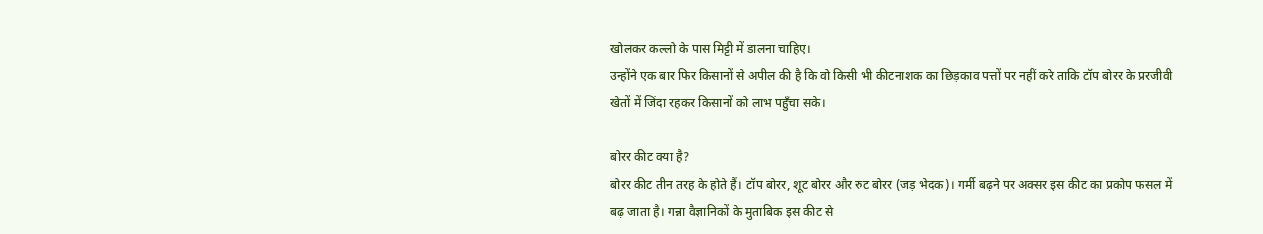खोलकर कल्लो के पास मिट्टी में डालना चाहिए।
उन्होंने एक बार फिर किसानों से अपील की है कि वो किसी भी कीटनाशक का छिड़काव पत्तों पर नहीं करे ताकि टॉप बोरर के प्ररजीवी खेतों में जिंदा रहकर किसानों को लाभ पहुँचा सके।

बोरर कीट क्या है?
बोरर कीट तीन तरह के होते हैं। टॉप बोरर, शूट बोरर और रुट बोरर (जड़ भेदक)। गर्मी बढ़ने पर अक्सर इस कीट का प्रकोप फसल में बढ़ जाता है। गन्ना वैज्ञानिकों के मुताबिक इस कीट से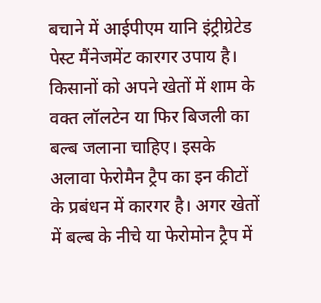बचाने में आईपीएम यानि इंट्रीग्रेटेड पेस्ट मैंनेजमेंट कारगर उपाय है। किसानों को अपने खेतों में शाम के वक्त लॉलटेन या फिर बिजली का बल्ब जलाना चाहिए। इसके अलावा फेरोमैन ट्रैप का इन कीटों के प्रबंधन में कारगर है। अगर खेतों में बल्ब के नीचे या फेरोमोन ट्रैप में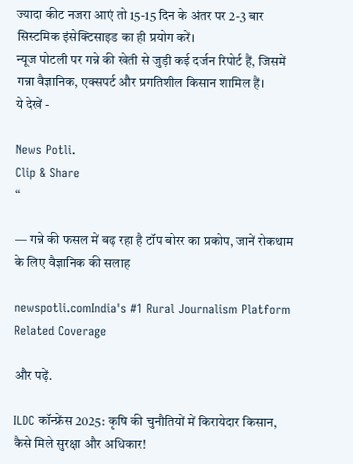ज्यादा कीट नजरा आएं तो 15-15 दिन के अंतर पर 2-3 बार सिस्टमिक इंसेक्टिसाइड का ही प्रयोग करें।
न्यूज पोटली पर गन्ने की खेती से जुड़ी कई दर्जन रिपोर्ट हैं, जिसमें गन्ना वैज्ञानिक, एक्सपर्ट और प्रगतिशील किसान शामिल हैं।
ये देखें -

News Potli.
Clip & Share
“

— गन्ने की फसल में बढ़ रहा है टॉप बोरर का प्रकोप, जानें रोकथाम के लिए वैज्ञानिक की सलाह

newspotli.comIndia's #1 Rural Journalism Platform
Related Coverage

और पढ़ें.

ILDC कॉन्फ्रेंस 2025: कृषि की चुनौतियों में किरायेदार किसान, कैसे मिले सुरक्षा और अधिकार!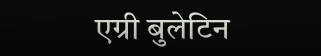एग्री बुलेटिन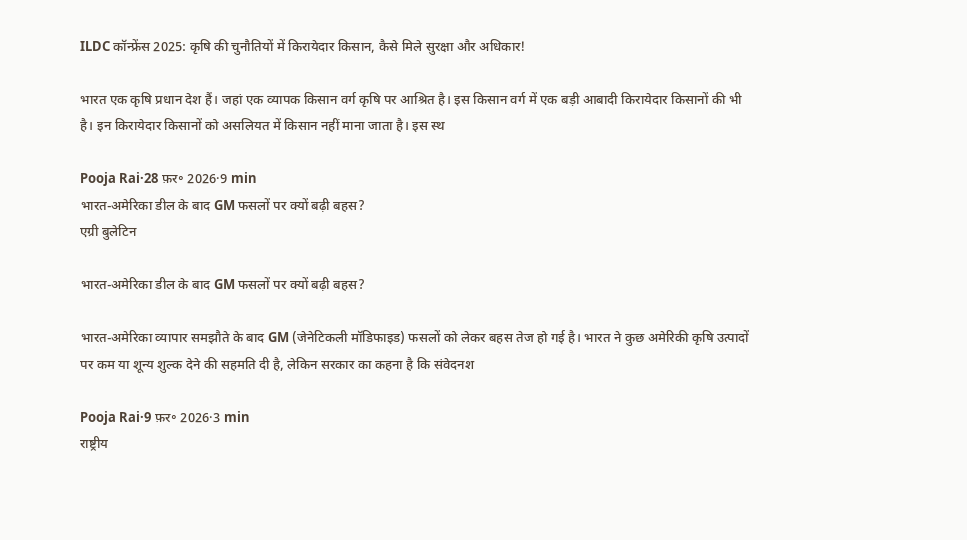ILDC कॉन्फ्रेंस 2025: कृषि की चुनौतियों में किरायेदार किसान, कैसे मिले सुरक्षा और अधिकार!

भारत एक कृषि प्रधान देश हैं। जहां एक व्यापक किसान वर्ग कृषि पर आश्रित है। इस किसान वर्ग में एक बड़ी आबादी किरायेदार किसानों की भी है। इन किरायेदार किसानों को असलियत में किसान नहीं माना जाता है। इस स्थ

Pooja Rai·28 फ़र॰ 2026·9 min
भारत-अमेरिका डील के बाद GM फसलों पर क्यों बढ़ी बहस?
एग्री बुलेटिन

भारत-अमेरिका डील के बाद GM फसलों पर क्यों बढ़ी बहस?

भारत-अमेरिका व्यापार समझौते के बाद GM (जेनेटिकली मॉडिफाइड) फसलों को लेकर बहस तेज हो गई है। भारत ने कुछ अमेरिकी कृषि उत्पादों पर कम या शून्य शुल्क देने की सहमति दी है, लेकिन सरकार का कहना है कि संवेदनश

Pooja Rai·9 फ़र॰ 2026·3 min
राष्ट्रीय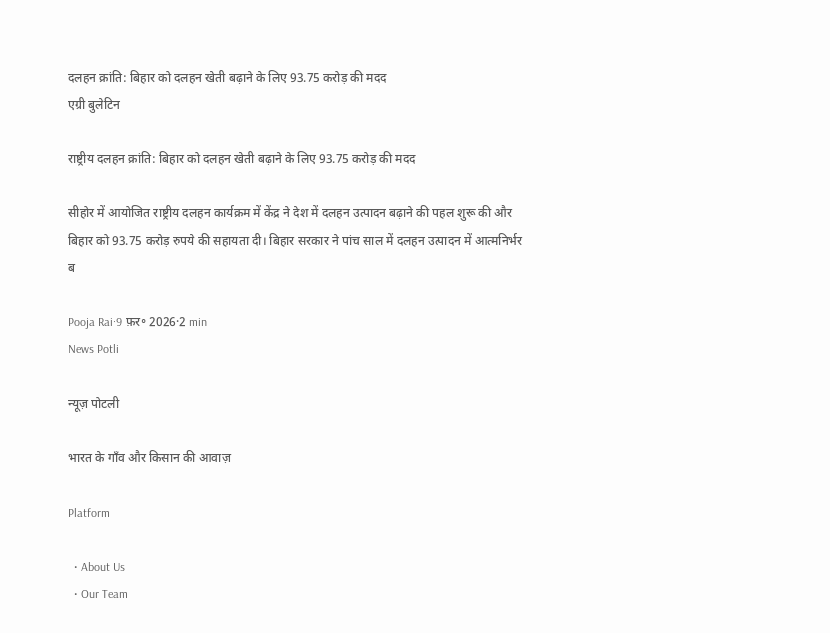दलहन क्रांति: बिहार को दलहन खेती बढ़ाने के लिए 93.75 करोड़ की मदद
एग्री बुलेटिन

राष्ट्रीय दलहन क्रांति: बिहार को दलहन खेती बढ़ाने के लिए 93.75 करोड़ की मदद

सीहोर में आयोजित राष्ट्रीय दलहन कार्यक्रम में केंद्र ने देश में दलहन उत्पादन बढ़ाने की पहल शुरू की और बिहार को 93.75 करोड़ रुपये की सहायता दी। बिहार सरकार ने पांच साल में दलहन उत्पादन में आत्मनिर्भर ब

Pooja Rai·9 फ़र॰ 2026·2 min
News Potli

न्यूज़ पोटली

भारत के गाँव और किसान की आवाज़

Platform

  • About Us
  • Our Team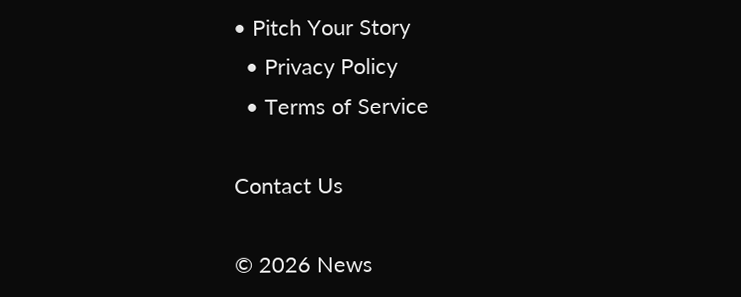• Pitch Your Story
  • Privacy Policy
  • Terms of Service

Contact Us

© 2026 News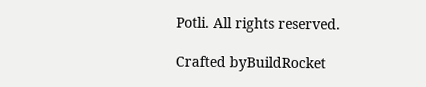Potli. All rights reserved.

Crafted byBuildRocket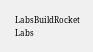LabsBuildRocket Labs